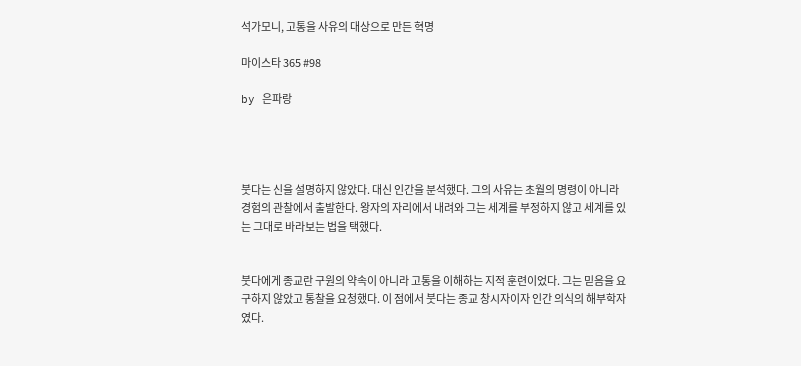석가모니, 고통을 사유의 대상으로 만든 혁명

마이스타 365 #98

by 은파랑




붓다는 신을 설명하지 않았다. 대신 인간을 분석했다. 그의 사유는 초월의 명령이 아니라 경험의 관찰에서 출발한다. 왕자의 자리에서 내려와 그는 세계를 부정하지 않고 세계를 있는 그대로 바라보는 법을 택했다.


붓다에게 종교란 구원의 약속이 아니라 고통을 이해하는 지적 훈련이었다. 그는 믿음을 요구하지 않았고 통찰을 요청했다. 이 점에서 붓다는 종교 창시자이자 인간 의식의 해부학자였다.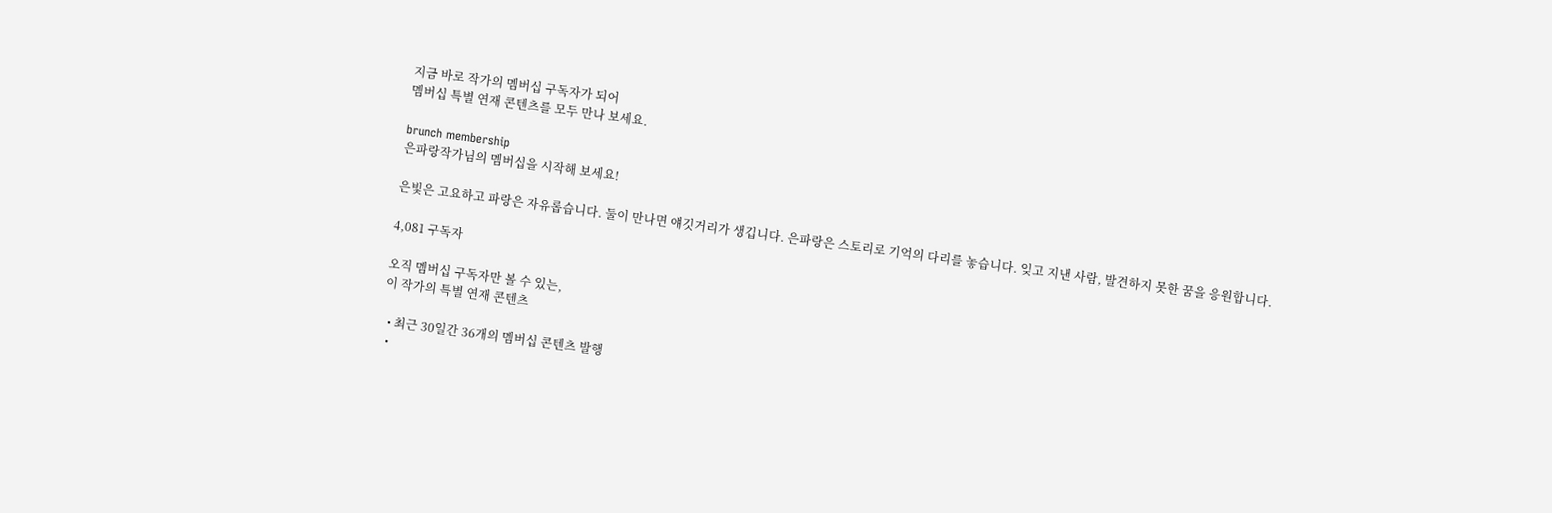지금 바로 작가의 멤버십 구독자가 되어
멤버십 특별 연재 콘텐츠를 모두 만나 보세요.

brunch membership
은파랑작가님의 멤버십을 시작해 보세요!

은빛은 고요하고 파랑은 자유롭습니다. 둘이 만나면 얘깃거리가 생깁니다. 은파랑은 스토리로 기억의 다리를 놓습니다. 잊고 지낸 사람, 발견하지 못한 꿈을 응원합니다.

4,081 구독자

오직 멤버십 구독자만 볼 수 있는,
이 작가의 특별 연재 콘텐츠

  • 최근 30일간 36개의 멤버십 콘텐츠 발행
  •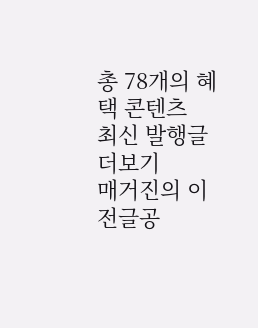총 78개의 혜택 콘텐츠
최신 발행글 더보기
매거진의 이전글공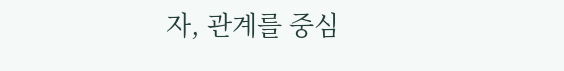자, 관계를 중심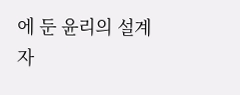에 둔 윤리의 설계자